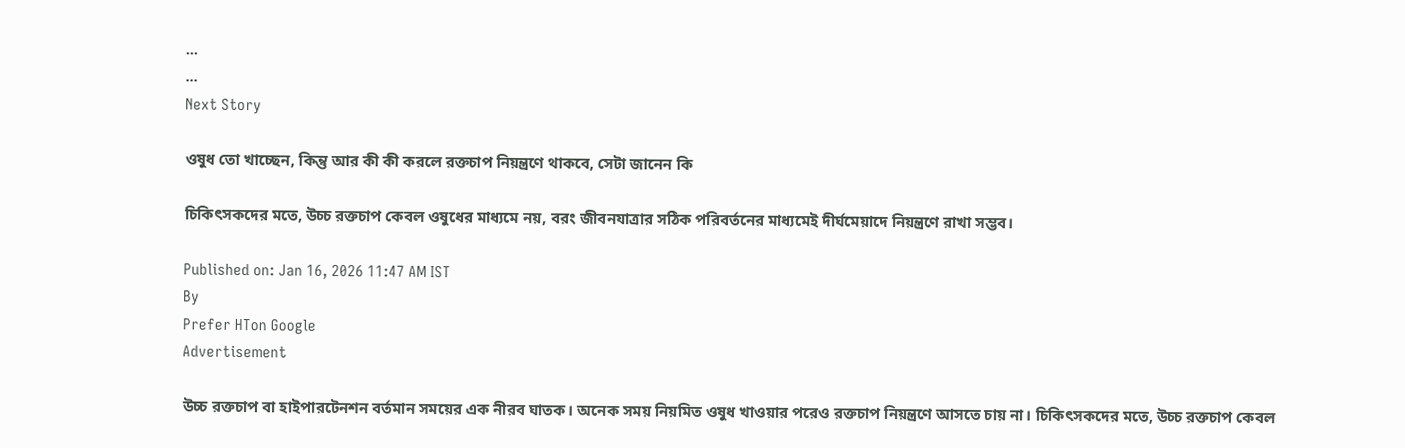...
...
Next Story

ওষুধ তো খাচ্ছেন, কিন্তু আর কী কী করলে রক্তচাপ নিয়ন্ত্রণে থাকবে, সেটা জানেন কি

চিকিৎসকদের মতে, উচ্চ রক্তচাপ কেবল ওষুধের মাধ্যমে নয়, বরং জীবনযাত্রার সঠিক পরিবর্তনের মাধ্যমেই দীর্ঘমেয়াদে নিয়ন্ত্রণে রাখা সম্ভব।

Published on: Jan 16, 2026 11:47 AM IST
By
Prefer HTon Google
Advertisement

উচ্চ রক্তচাপ বা হাইপারটেনশন বর্তমান সময়ের এক নীরব ঘাতক। অনেক সময় নিয়মিত ওষুধ খাওয়ার পরেও রক্তচাপ নিয়ন্ত্রণে আসতে চায় না। চিকিৎসকদের মতে, উচ্চ রক্তচাপ কেবল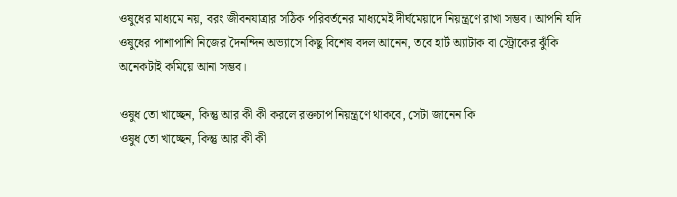ওষুধের মাধ্যমে নয়, বরং জীবনযাত্রার সঠিক পরিবর্তনের মাধ্যমেই দীর্ঘমেয়াদে নিয়ন্ত্রণে রাখা সম্ভব। আপনি যদি ওষুধের পাশাপাশি নিজের দৈনন্দিন অভ্যাসে কিছু বিশেষ বদল আনেন, তবে হার্ট অ্যাটাক বা স্ট্রোকের ঝুঁকি অনেকটাই কমিয়ে আনা সম্ভব।

ওষুধ তো খাচ্ছেন, কিন্তু আর কী কী করলে রক্তচাপ নিয়ন্ত্রণে থাকবে, সেটা জানেন কি
ওষুধ তো খাচ্ছেন, কিন্তু আর কী কী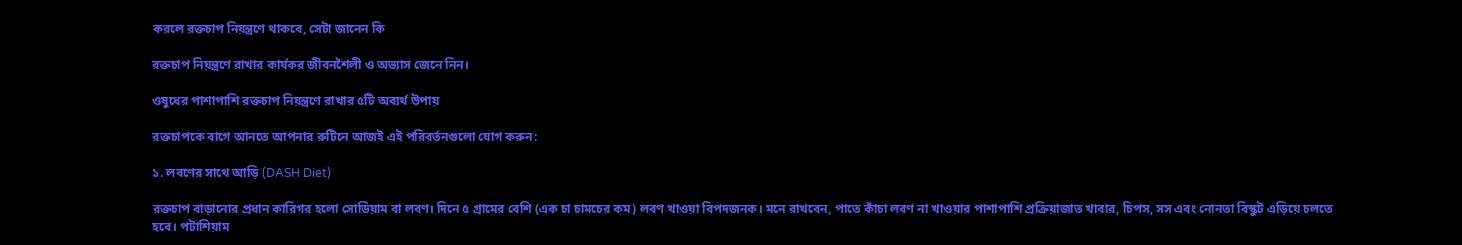করলে রক্তচাপ নিয়ন্ত্রণে থাকবে, সেটা জানেন কি

রক্তচাপ নিয়ন্ত্রণে রাখার কার্যকর জীবনশৈলী ও অভ্যাস জেনে নিন।

ওষুধের পাশাপাশি রক্তচাপ নিয়ন্ত্রণে রাখার ৫টি অব্যর্থ উপায়

রক্তচাপকে বাগে আনতে আপনার রুটিনে আজই এই পরিবর্তনগুলো যোগ করুন:

১. লবণের সাথে আড়ি (DASH Diet)

রক্তচাপ বাড়ানোর প্রধান কারিগর হলো সোডিয়াম বা লবণ। দিনে ৫ গ্রামের বেশি (এক চা চামচের কম) লবণ খাওয়া বিপদজনক। মনে রাখবেন, পাতে কাঁচা লবণ না খাওয়ার পাশাপাশি প্রক্রিয়াজাত খাবার, চিপস, সস এবং নোনতা বিস্কুট এড়িয়ে চলতে হবে। পটাশিয়াম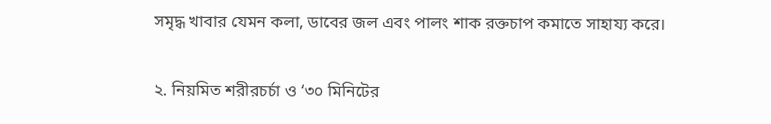সমৃদ্ধ খাবার যেমন কলা, ডাবের জল এবং পালং শাক রক্তচাপ কমাতে সাহায্য করে।

২. নিয়মিত শরীরচর্চা ও ‘৩০ মিনিটের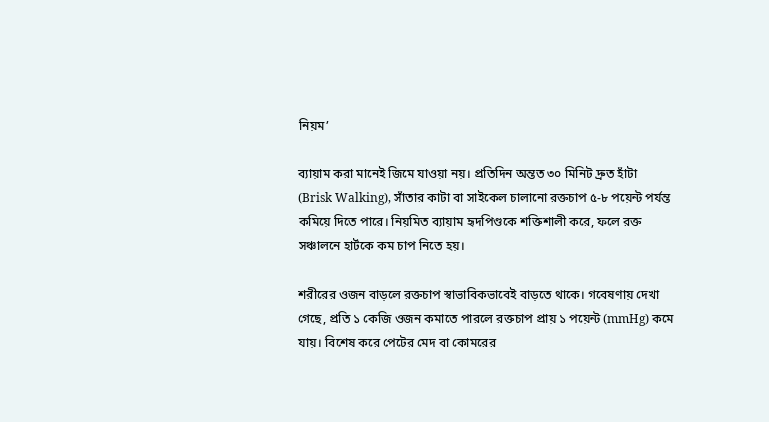নিয়ম’

ব্যায়াম করা মানেই জিমে যাওয়া নয়। প্রতিদিন অন্তত ৩০ মিনিট দ্রুত হাঁটা (Brisk Walking), সাঁতার কাটা বা সাইকেল চালানো রক্তচাপ ৫-৮ পয়েন্ট পর্যন্ত কমিয়ে দিতে পারে। নিয়মিত ব্যায়াম হৃদপিণ্ডকে শক্তিশালী করে, ফলে রক্ত সঞ্চালনে হার্টকে কম চাপ নিতে হয়।

শরীরের ওজন বাড়লে রক্তচাপ স্বাভাবিকভাবেই বাড়তে থাকে। গবেষণায় দেখা গেছে, প্রতি ১ কেজি ওজন কমাতে পারলে রক্তচাপ প্রায় ১ পয়েন্ট (mmHg) কমে যায়। বিশেষ করে পেটের মেদ বা কোমরের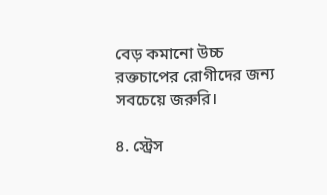বেড় কমানো উচ্চ রক্তচাপের রোগীদের জন্য সবচেয়ে জরুরি।

৪. স্ট্রেস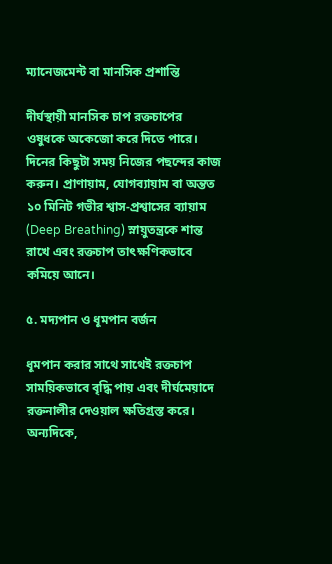ম্যানেজমেন্ট বা মানসিক প্রশান্তি

দীর্ঘস্থায়ী মানসিক চাপ রক্তচাপের ওষুধকে অকেজো করে দিতে পারে। দিনের কিছুটা সময় নিজের পছন্দের কাজ করুন। প্রাণায়াম, যোগব্যায়াম বা অন্তত ১০ মিনিট গভীর শ্বাস-প্রশ্বাসের ব্যায়াম (Deep Breathing) স্নায়ুতন্ত্রকে শান্ত রাখে এবং রক্তচাপ তাৎক্ষণিকভাবে কমিয়ে আনে।

৫. মদ্যপান ও ধূমপান বর্জন

ধূমপান করার সাথে সাথেই রক্তচাপ সাময়িকভাবে বৃদ্ধি পায় এবং দীর্ঘমেয়াদে রক্তনালীর দেওয়াল ক্ষতিগ্রস্ত করে। অন্যদিকে,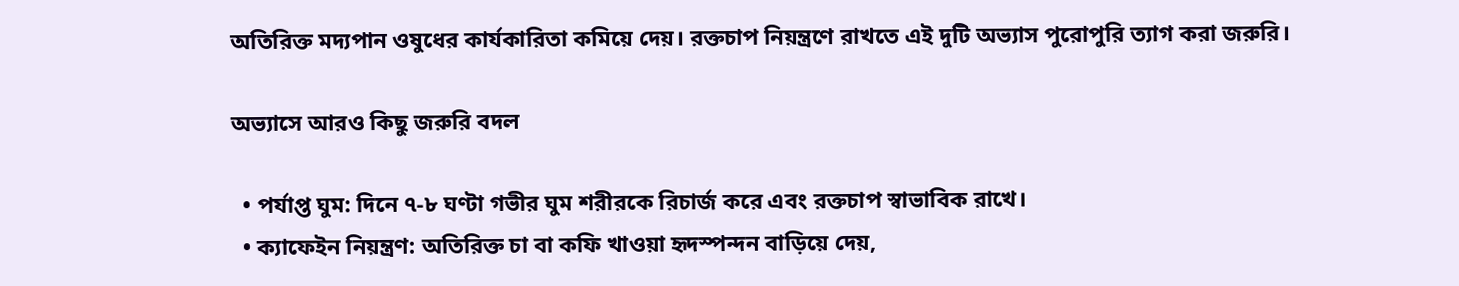অতিরিক্ত মদ্যপান ওষুধের কার্যকারিতা কমিয়ে দেয়। রক্তচাপ নিয়ন্ত্রণে রাখতে এই দুটি অভ্যাস পুরোপুরি ত্যাগ করা জরুরি।

অভ্যাসে আরও কিছু জরুরি বদল

  • পর্যাপ্ত ঘুম: দিনে ৭-৮ ঘণ্টা গভীর ঘুম শরীরকে রিচার্জ করে এবং রক্তচাপ স্বাভাবিক রাখে।
  • ক্যাফেইন নিয়ন্ত্রণ: অতিরিক্ত চা বা কফি খাওয়া হৃদস্পন্দন বাড়িয়ে দেয়,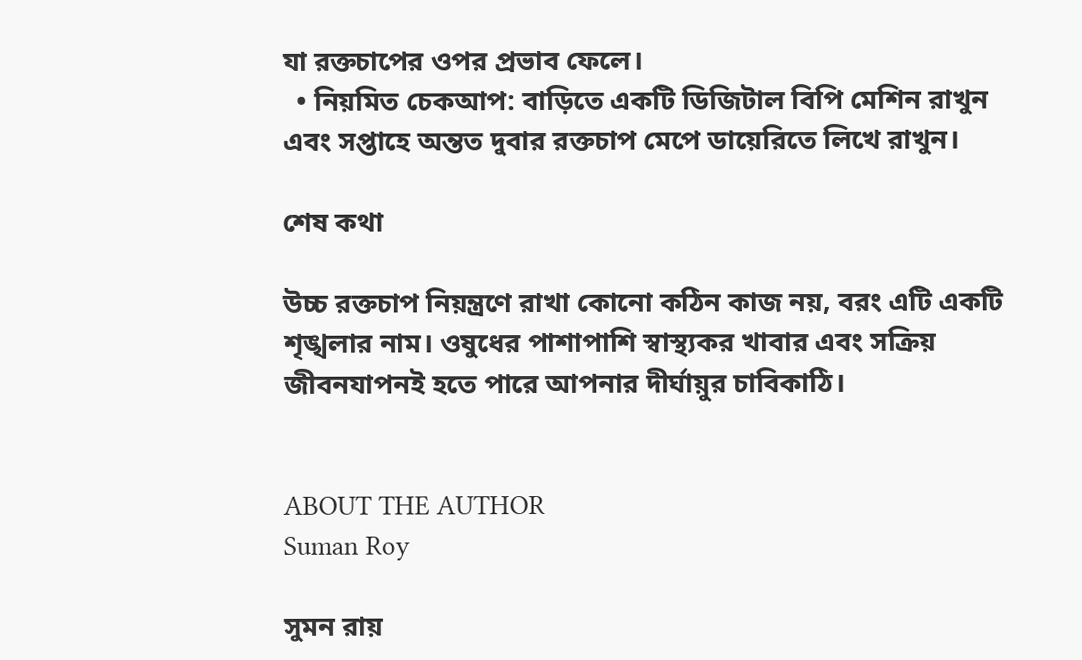যা রক্তচাপের ওপর প্রভাব ফেলে।
  • নিয়মিত চেকআপ: বাড়িতে একটি ডিজিটাল বিপি মেশিন রাখুন এবং সপ্তাহে অন্তত দুবার রক্তচাপ মেপে ডায়েরিতে লিখে রাখুন।

শেষ কথা

উচ্চ রক্তচাপ নিয়ন্ত্রণে রাখা কোনো কঠিন কাজ নয়, বরং এটি একটি শৃঙ্খলার নাম। ওষুধের পাশাপাশি স্বাস্থ্যকর খাবার এবং সক্রিয় জীবনযাপনই হতে পারে আপনার দীর্ঘায়ুর চাবিকাঠি।


ABOUT THE AUTHOR
Suman Roy

সুমন রায়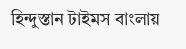হিন্দুস্তান টাইমস বাংলায়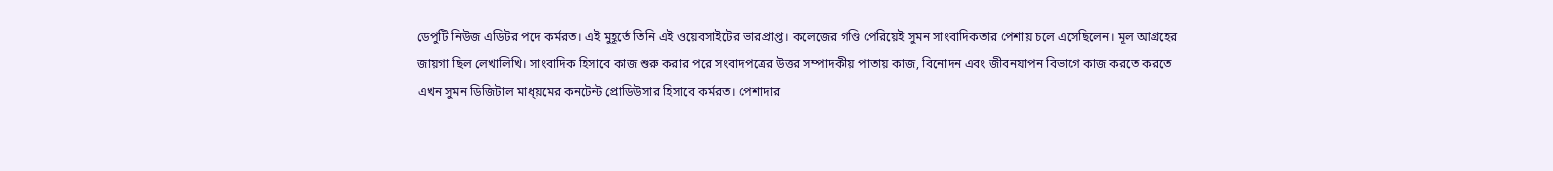ডেপুটি নিউজ এডিটর পদে কর্মরত। এই মুহূর্তে তিনি এই ওয়েবসাইটের ভারপ্রাপ্ত। কলেজের গণ্ডি পেরিয়েই সুমন সাংবাদিকতার পেশায় চলে এসেছিলেন। মূল আগ্রহের জায়গা ছিল লেখালিখি। সাংবাদিক হিসাবে কাজ শুরু করার পরে সংবাদপত্রের উত্তর সম্পাদকীয় পাতায় কাজ, বিনোদন এবং জীবনযাপন বিভাগে কাজ করতে করতে এখন সুমন ডিজিটাল মাধ্য়মের কনটেন্ট প্রোডিউসার হিসাবে কর্মরত। পেশাদার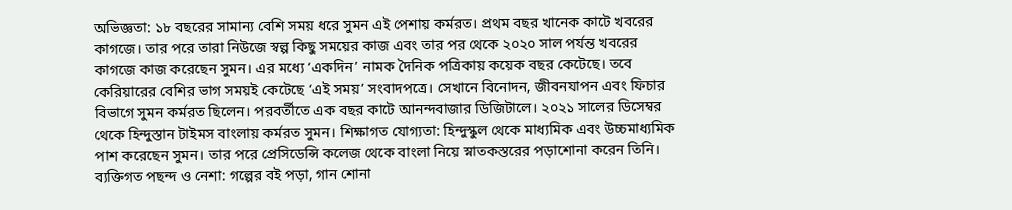অভিজ্ঞতা: ১৮ বছরের সামান্য বেশি সময় ধরে সুমন এই পেশায় কর্মরত। প্রথম বছর খানেক কাটে খবরের কাগজে। তার পরে তারা নিউজে স্বল্প কিছু সময়ের কাজ এবং তার পর থেকে ২০২০ সাল পর্যন্ত খবরের কাগজে কাজ করেছেন সুমন। এর মধ্যে ‘একদিন’ নামক দৈনিক পত্রিকায় কয়েক বছর কেটেছে। তবে কেরিয়ারের বেশির ভাগ সময়ই কেটেছে ‘এই সময়’ সংবাদপত্রে। সেখানে বিনোদন, জীবনযাপন এবং ফিচার বিভাগে সুমন কর্মরত ছিলেন। পরবর্তীতে এক বছর কাটে আনন্দবাজার ডিজিটালে। ২০২১ সালের ডিসেম্বর থেকে হিন্দুস্তান টাইমস বাংলায় কর্মরত সুমন। শিক্ষাগত যোগ্যতা: হিন্দুস্কুল থেকে মাধ্যমিক এবং উচ্চমাধ্যমিক পাশ করেছেন সুমন। তার পরে প্রেসিডেন্সি কলেজ থেকে বাংলা নিয়ে স্নাতকস্তরের পড়াশোনা করেন তিনি। ব্যক্তিগত পছন্দ ও নেশা: গল্পের বই পড়া, গান শোনা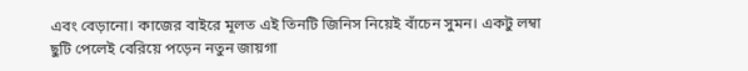এবং বেড়ানো। কাজের বাইরে মূলত এই তিনটি জিনিস নিয়েই বাঁচেন সুমন। একটু লম্বা ছুটি পেলেই বেরিয়ে পড়েন নতুন জায়গা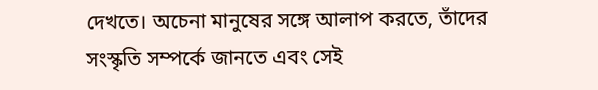দেখতে। অচেনা মানুষের সঙ্গে আলাপ করতে, তাঁদের সংস্কৃতি সম্পর্কে জানতে এবং সেই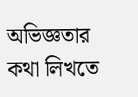অভিজ্ঞতার কথা লিখতে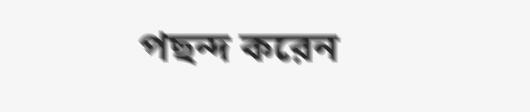পছন্দ করেন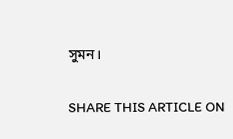সুমন।

SHARE THIS ARTICLE ON